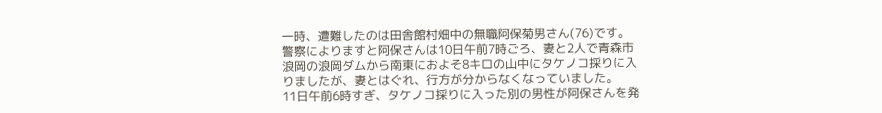一時、遭難したのは田舎館村畑中の無職阿保菊男さん(76)です。
警察によりますと阿保さんは10日午前7時ごろ、妻と2人で青森市浪岡の浪岡ダムから南東におよそ8キロの山中にタケノコ採りに入りましたが、妻とはぐれ、行方が分からなくなっていました。
11日午前6時すぎ、タケノコ採りに入った別の男性が阿保さんを発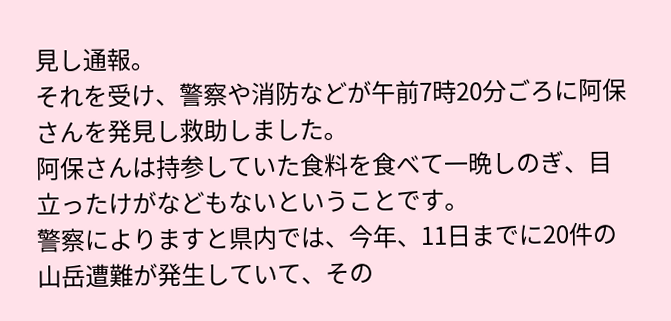見し通報。
それを受け、警察や消防などが午前7時20分ごろに阿保さんを発見し救助しました。
阿保さんは持参していた食料を食べて一晩しのぎ、目立ったけがなどもないということです。
警察によりますと県内では、今年、11日までに20件の山岳遭難が発生していて、その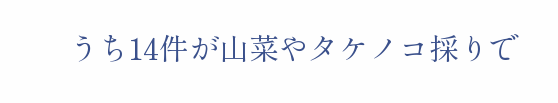うち14件が山菜やタケノコ採りで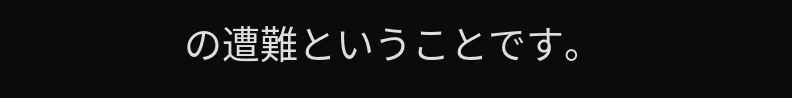の遭難ということです。